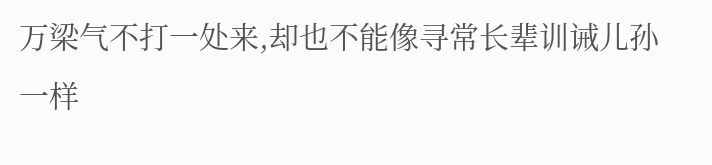万梁气不打一处来,却也不能像寻常长辈训诫儿孙一样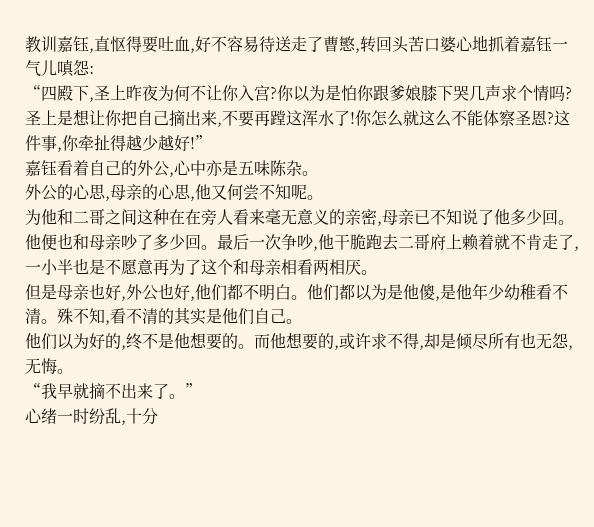教训嘉钰,直怄得要吐血,好不容易待送走了曹慜,转回头苦口婆心地抓着嘉钰一气儿嗔怨:
“四殿下,圣上昨夜为何不让你入宫?你以为是怕你跟爹娘膝下哭几声求个情吗?圣上是想让你把自己摘出来,不要再蹚这浑水了!你怎么就这么不能体察圣恩?这件事,你牵扯得越少越好!”
嘉钰看着自己的外公,心中亦是五味陈杂。
外公的心思,母亲的心思,他又何尝不知呢。
为他和二哥之间这种在在旁人看来毫无意义的亲密,母亲已不知说了他多少回。他便也和母亲吵了多少回。最后一次争吵,他干脆跑去二哥府上赖着就不肯走了,一小半也是不愿意再为了这个和母亲相看两相厌。
但是母亲也好,外公也好,他们都不明白。他们都以为是他傻,是他年少幼稚看不清。殊不知,看不清的其实是他们自己。
他们以为好的,终不是他想要的。而他想要的,或许求不得,却是倾尽所有也无怨,无悔。
“我早就摘不出来了。”
心绪一时纷乱,十分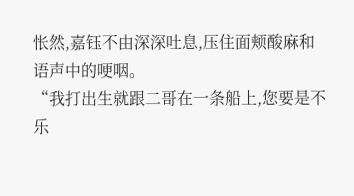怅然,嘉钰不由深深吐息,压住面颊酸麻和语声中的哽咽。
“我打出生就跟二哥在一条船上,您要是不乐